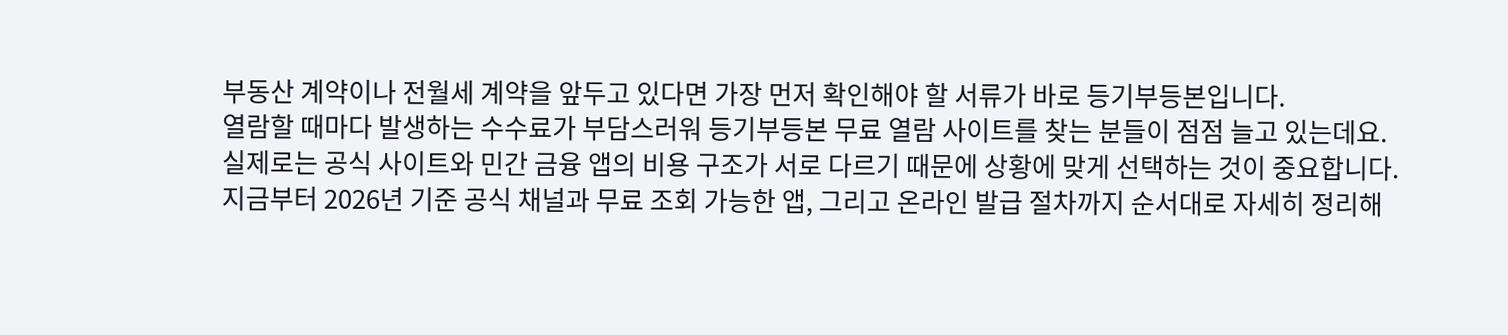부동산 계약이나 전월세 계약을 앞두고 있다면 가장 먼저 확인해야 할 서류가 바로 등기부등본입니다.
열람할 때마다 발생하는 수수료가 부담스러워 등기부등본 무료 열람 사이트를 찾는 분들이 점점 늘고 있는데요.
실제로는 공식 사이트와 민간 금융 앱의 비용 구조가 서로 다르기 때문에 상황에 맞게 선택하는 것이 중요합니다.
지금부터 2026년 기준 공식 채널과 무료 조회 가능한 앱, 그리고 온라인 발급 절차까지 순서대로 자세히 정리해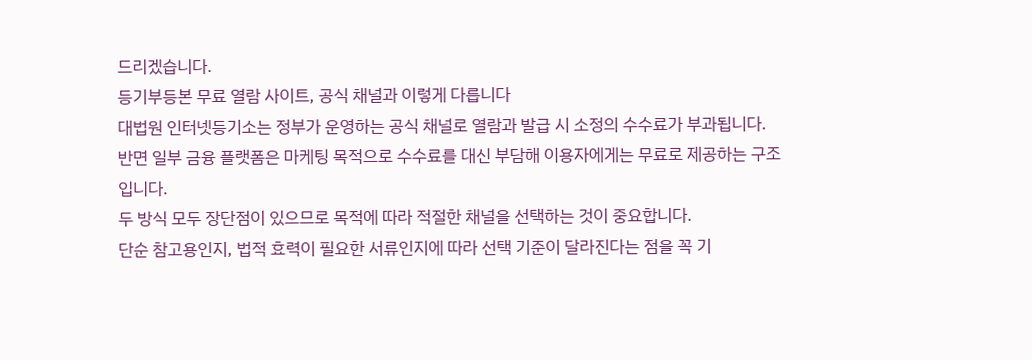드리겠습니다.
등기부등본 무료 열람 사이트, 공식 채널과 이렇게 다릅니다
대법원 인터넷등기소는 정부가 운영하는 공식 채널로 열람과 발급 시 소정의 수수료가 부과됩니다. 반면 일부 금융 플랫폼은 마케팅 목적으로 수수료를 대신 부담해 이용자에게는 무료로 제공하는 구조입니다.
두 방식 모두 장단점이 있으므로 목적에 따라 적절한 채널을 선택하는 것이 중요합니다.
단순 참고용인지, 법적 효력이 필요한 서류인지에 따라 선택 기준이 달라진다는 점을 꼭 기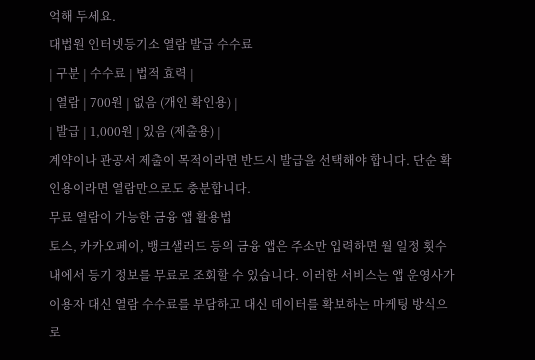억해 두세요.
대법원 인터넷등기소 열람 발급 수수료
| 구분 | 수수료 | 법적 효력 |
| 열람 | 700원 | 없음 (개인 확인용) |
| 발급 | 1,000원 | 있음 (제출용) |
계약이나 관공서 제출이 목적이라면 반드시 발급을 선택해야 합니다. 단순 확인용이라면 열람만으로도 충분합니다.
무료 열람이 가능한 금융 앱 활용법
토스, 카카오페이, 뱅크샐러드 등의 금융 앱은 주소만 입력하면 월 일정 횟수 내에서 등기 정보를 무료로 조회할 수 있습니다. 이러한 서비스는 앱 운영사가 이용자 대신 열람 수수료를 부담하고 대신 데이터를 확보하는 마케팅 방식으로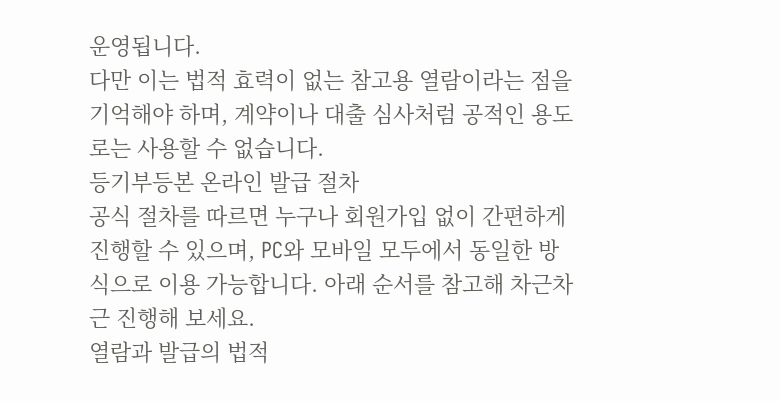운영됩니다.
다만 이는 법적 효력이 없는 참고용 열람이라는 점을 기억해야 하며, 계약이나 대출 심사처럼 공적인 용도로는 사용할 수 없습니다.
등기부등본 온라인 발급 절차
공식 절차를 따르면 누구나 회원가입 없이 간편하게 진행할 수 있으며, PC와 모바일 모두에서 동일한 방식으로 이용 가능합니다. 아래 순서를 참고해 차근차근 진행해 보세요.
열람과 발급의 법적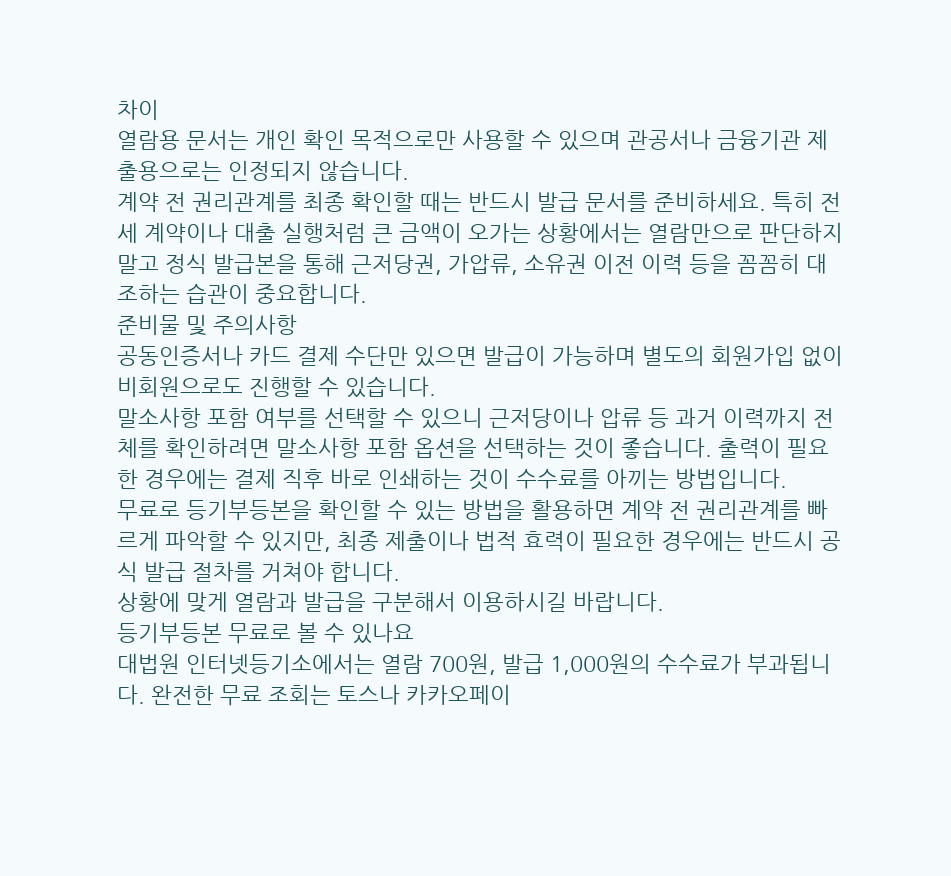차이
열람용 문서는 개인 확인 목적으로만 사용할 수 있으며 관공서나 금융기관 제출용으로는 인정되지 않습니다.
계약 전 권리관계를 최종 확인할 때는 반드시 발급 문서를 준비하세요. 특히 전세 계약이나 대출 실행처럼 큰 금액이 오가는 상황에서는 열람만으로 판단하지 말고 정식 발급본을 통해 근저당권, 가압류, 소유권 이전 이력 등을 꼼꼼히 대조하는 습관이 중요합니다.
준비물 및 주의사항
공동인증서나 카드 결제 수단만 있으면 발급이 가능하며 별도의 회원가입 없이 비회원으로도 진행할 수 있습니다.
말소사항 포함 여부를 선택할 수 있으니 근저당이나 압류 등 과거 이력까지 전체를 확인하려면 말소사항 포함 옵션을 선택하는 것이 좋습니다. 출력이 필요한 경우에는 결제 직후 바로 인쇄하는 것이 수수료를 아끼는 방법입니다.
무료로 등기부등본을 확인할 수 있는 방법을 활용하면 계약 전 권리관계를 빠르게 파악할 수 있지만, 최종 제출이나 법적 효력이 필요한 경우에는 반드시 공식 발급 절차를 거쳐야 합니다.
상황에 맞게 열람과 발급을 구분해서 이용하시길 바랍니다.
등기부등본 무료로 볼 수 있나요
대법원 인터넷등기소에서는 열람 700원, 발급 1,000원의 수수료가 부과됩니다. 완전한 무료 조회는 토스나 카카오페이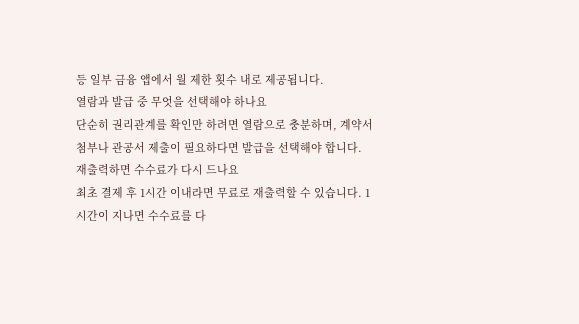등 일부 금융 앱에서 월 제한 횟수 내로 제공됩니다.
열람과 발급 중 무엇을 선택해야 하나요
단순히 권리관계를 확인만 하려면 열람으로 충분하며, 계약서 첨부나 관공서 제출이 필요하다면 발급을 선택해야 합니다.
재출력하면 수수료가 다시 드나요
최초 결제 후 1시간 이내라면 무료로 재출력할 수 있습니다. 1시간이 지나면 수수료를 다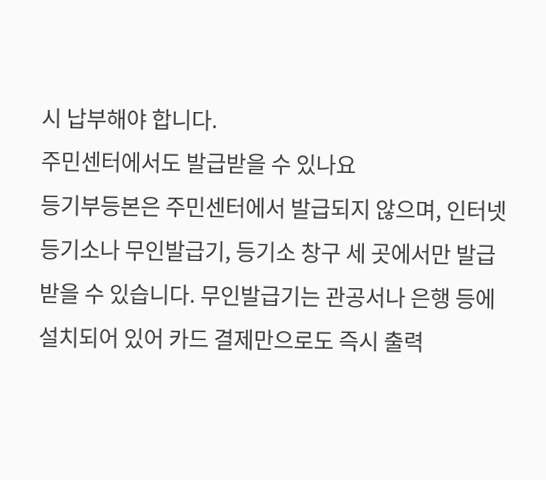시 납부해야 합니다.
주민센터에서도 발급받을 수 있나요
등기부등본은 주민센터에서 발급되지 않으며, 인터넷등기소나 무인발급기, 등기소 창구 세 곳에서만 발급받을 수 있습니다. 무인발급기는 관공서나 은행 등에 설치되어 있어 카드 결제만으로도 즉시 출력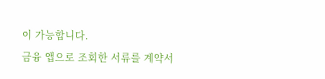이 가능합니다.
금융 앱으로 조회한 서류를 계약서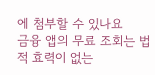에 첨부할 수 있나요
금융 앱의 무료 조회는 법적 효력이 없는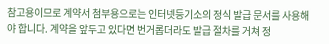참고용이므로 계약서 첨부용으로는 인터넷등기소의 정식 발급 문서를 사용해야 합니다. 계약을 앞두고 있다면 번거롭더라도 발급 절차를 거쳐 정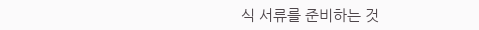식 서류를 준비하는 것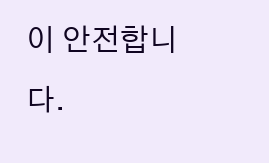이 안전합니다.